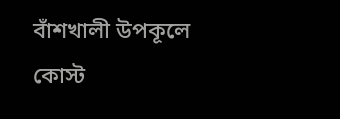বাঁশখালী উপকূলে কোস্ট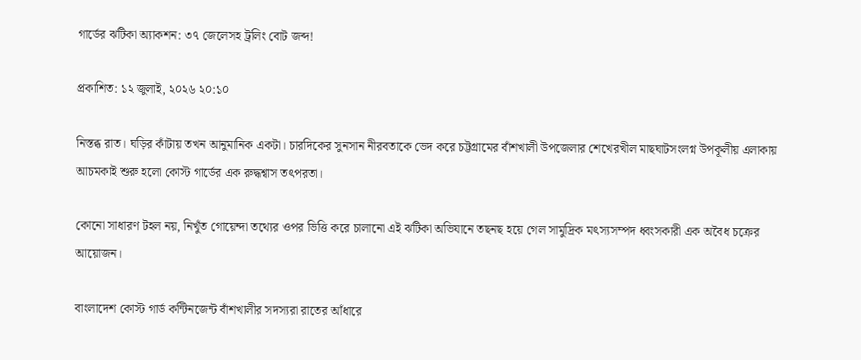গার্ডের ঝটিকা অ্যাকশন: ৩৭ জেলেসহ ট্রলিং বোট জব্দ!

প্রকাশিত: ১২ জুলাই, ২০২৬ ২০:১০

নিস্তব্ধ রাত। ঘড়ির কাঁটায় তখন আনুমানিক একটা। চারদিকের সুনসান নীরবতাকে ভেদ করে চট্টগ্রামের বাঁশখালী উপজেলার শেখেরখীল মাছঘাটসংলগ্ন উপকূলীয় এলাকায় আচমকাই শুরু হলো কোস্ট গার্ডের এক রুদ্ধশ্বাস তৎপরতা।

কোনো সাধারণ টহল নয়, নিখুঁত গোয়েন্দা তথ্যের ওপর ভিত্তি করে চালানো এই ঝটিকা অভিযানে তছনছ হয়ে গেল সামুদ্রিক মৎস্যসম্পদ ধ্বংসকারী এক অবৈধ চক্রের আয়োজন।

বাংলাদেশ কোস্ট গার্ড কন্টিনজেন্ট বাঁশখালীর সদস্যরা রাতের আঁধারে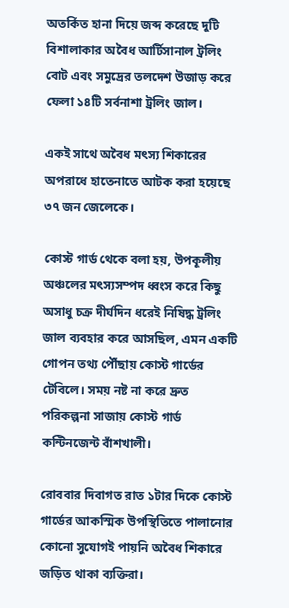অতর্কিত হানা দিয়ে জব্দ করেছে দুটি বিশালাকার অবৈধ আর্টিসানাল ট্রলিং বোট এবং সমুদ্রের তলদেশ উজাড় করে ফেলা ১৪টি সর্বনাশা ট্রলিং জাল।

একই সাথে অবৈধ মৎস্য শিকারের অপরাধে হাতেনাতে আটক করা হয়েছে ৩৭ জন জেলেকে।

কোস্ট গার্ড থেকে বলা হয়, উপকূলীয় অঞ্চলের মৎস্যসম্পদ ধ্বংস করে কিছু অসাধু চক্র দীর্ঘদিন ধরেই নিষিদ্ধ ট্রলিং জাল ব্যবহার করে আসছিল, এমন একটি গোপন তথ্য পৌঁছায় কোস্ট গার্ডের টেবিলে। সময় নষ্ট না করে দ্রুত পরিকল্পনা সাজায় কোস্ট গার্ড কন্টিনজেন্ট বাঁশখালী।

রোববার দিবাগত রাত ১টার দিকে কোস্ট গার্ডের আকস্মিক উপস্থিতিতে পালানোর কোনো সুযোগই পায়নি অবৈধ শিকারে জড়িত থাকা ব্যক্তিরা।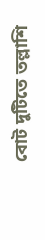বোট দুটিতে তল্লাশি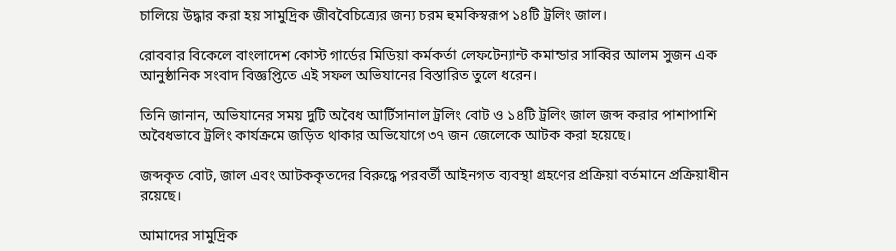চালিয়ে উদ্ধার করা হয় সামুদ্রিক জীববৈচিত্র্যের জন্য চরম হুমকিস্বরূপ ১৪টি ট্রলিং জাল।

রোববার বিকেলে বাংলাদেশ কোস্ট গার্ডের মিডিয়া কর্মকর্তা লেফটেন্যান্ট কমান্ডার সাব্বির আলম সুজন এক আনুষ্ঠানিক সংবাদ বিজ্ঞপ্তিতে এই সফল অভিযানের বিস্তারিত তুলে ধরেন।

তিনি জানান, অভিযানের সময় দুটি অবৈধ আর্টিসানাল ট্রলিং বোট ও ১৪টি ট্রলিং জাল জব্দ করার পাশাপাশি অবৈধভাবে ট্রলিং কার্যক্রমে জড়িত থাকার অভিযোগে ৩৭ জন জেলেকে আটক করা হয়েছে।

জব্দকৃত বোট, জাল এবং আটককৃতদের বিরুদ্ধে পরবর্তী আইনগত ব্যবস্থা গ্রহণের প্রক্রিয়া বর্তমানে প্রক্রিয়াধীন রয়েছে।

আমাদের সামুদ্রিক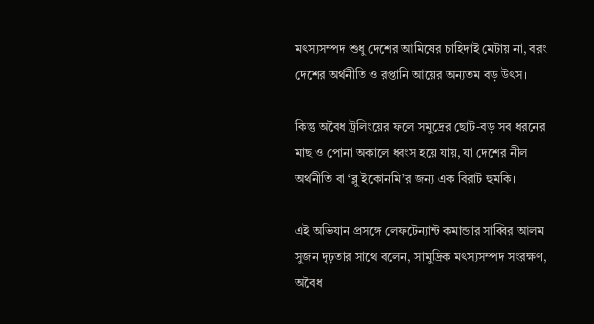মৎস্যসম্পদ শুধু দেশের আমিষের চাহিদাই মেটায় না, বরং দেশের অর্থনীতি ও রপ্তানি আয়ের অন্যতম বড় উৎস।

কিন্তু অবৈধ ট্রলিংয়ের ফলে সমুদ্রের ছোট-বড় সব ধরনের মাছ ও পোনা অকালে ধ্বংস হয়ে যায়, যা দেশের নীল অর্থনীতি বা ‘ব্লু ইকোনমি’র জন্য এক বিরাট হুমকি।

এই অভিযান প্রসঙ্গে লেফটেন্যান্ট কমান্ডার সাব্বির আলম সুজন দৃঢ়তার সাথে বলেন, সামুদ্রিক মৎস্যসম্পদ সংরক্ষণ, অবৈধ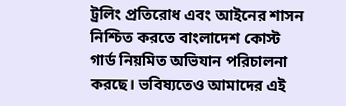ট্রলিং প্রতিরোধ এবং আইনের শাসন নিশ্চিত করতে বাংলাদেশ কোস্ট গার্ড নিয়মিত অভিযান পরিচালনা করছে। ভবিষ্যতেও আমাদের এই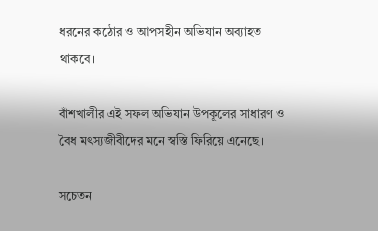ধরনের কঠোর ও আপসহীন অভিযান অব্যাহত থাকবে।

বাঁশখালীর এই সফল অভিযান উপকূলের সাধারণ ও বৈধ মৎস্যজীবীদের মনে স্বস্তি ফিরিয়ে এনেছে।

সচেতন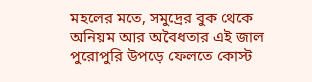মহলের মতে, সমুদ্রের বুক থেকে অনিয়ম আর অবৈধতার এই জাল পুরোপুরি উপড়ে ফেলতে কোস্ট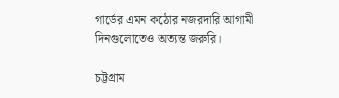গার্ডের এমন কঠোর নজরদারি আগামী দিনগুলোতেও অত্যন্ত জরুরি।

চট্টগ্রাম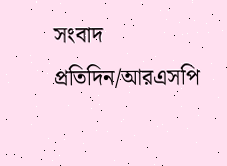সংবাদ প্রতিদিন/আরএসপি